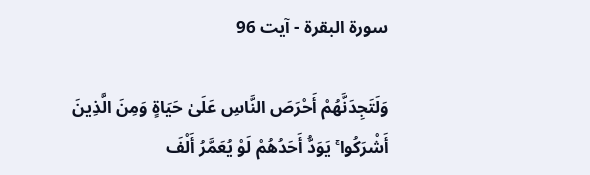سورة البقرة - آیت 96

وَلَتَجِدَنَّهُمْ أَحْرَصَ النَّاسِ عَلَىٰ حَيَاةٍ وَمِنَ الَّذِينَ أَشْرَكُوا ۚ يَوَدُّ أَحَدُهُمْ لَوْ يُعَمَّرُ أَلْفَ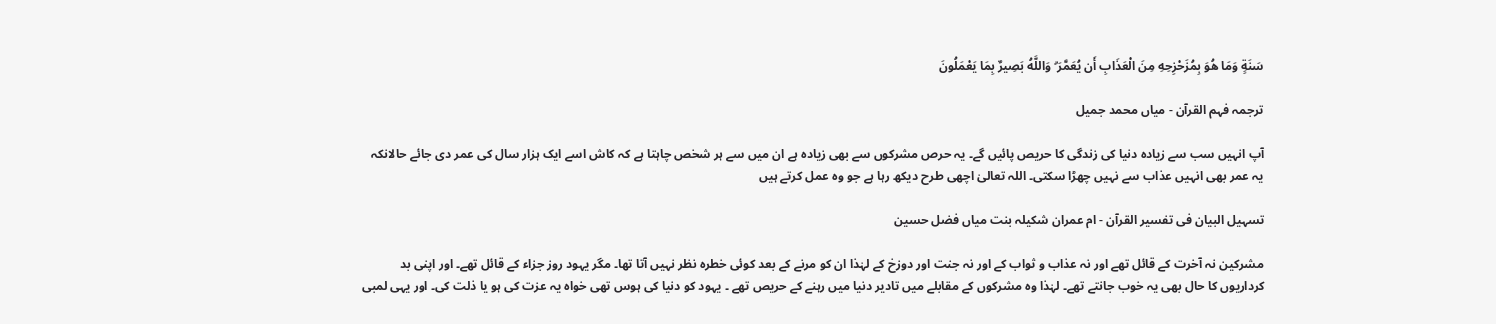سَنَةٍ وَمَا هُوَ بِمُزَحْزِحِهِ مِنَ الْعَذَابِ أَن يُعَمَّرَ ۗ وَاللَّهُ بَصِيرٌ بِمَا يَعْمَلُونَ

ترجمہ فہم القرآن - میاں محمد جمیل

آپ انہیں سب سے زیادہ دنیا کی زندگی کا حریص پائیں گے۔ یہ حرص مشرکوں سے بھی زیادہ ہے ان میں سے ہر شخص چاہتا ہے کہ کاش اسے ایک ہزار سال کی عمر دی جائے حالانکہ یہ عمر بھی انہیں عذاب سے نہیں چھڑا سکتی۔ اللہ تعالیٰ اچھی طرح دیکھ رہا ہے جو وہ عمل کرتے ہیں

تسہیل البیان فی تفسیر القرآن - ام عمران شکیلہ بنت میاں فضل حسین

مشرکین نہ آخرت کے قائل تھے اور نہ عذاب و ثواب کے اور نہ جنت اور دوزخ کے لہٰذا ان کو مرنے کے بعد کوئی خطرہ نظر نہیں آتا تھا۔ مگر یہود روز جزاء کے قائل تھے۔ اور اپنی بد کرداریوں کا حال بھی یہ خوب جانتے تھے۔ لہٰذا وہ مشرکوں کے مقابلے میں تادیر دنیا میں رہنے کے حریص تھے ۔ یہود کو دنیا کی ہوس تھی خواہ یہ عزت کی ہو یا ذلت کی۔ اور یہی لمبی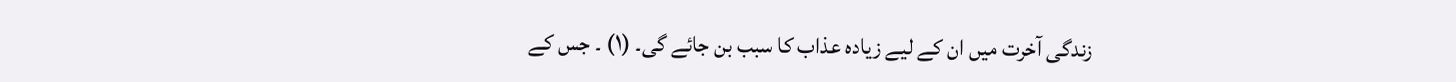زندگی آخرت میں ان کے لیے زیادہ عذاب کا سبب بن جائے گی۔ (۱) ۔ جس کے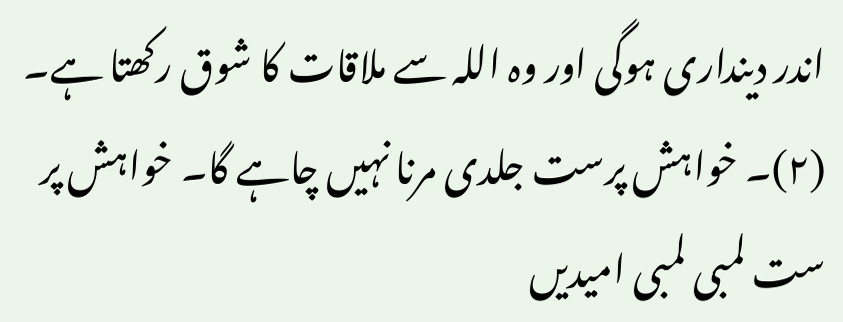اندر دینداری ہوگی اور وہ اللہ سے ملاقات کا شوق رکھتا ہے۔ (۲)۔ خواہش پرست جلدی مرنا نہیں چاہے گا۔ خواہش پر ست لمبی لمبی امیدیں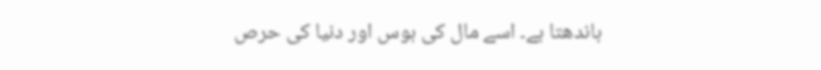باندھتا ہے۔ اسے مال کی ہوس اور دنیا کی حرص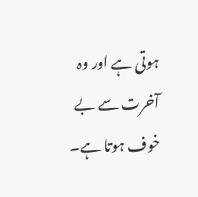ہوتی ہے اور وہ آخرت سے بے خوف ہوتا ہے۔